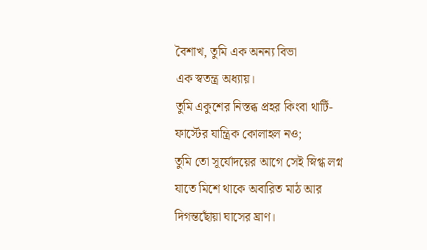বৈশাখ, তুমি এক অনন্য বিভা
এক স্বতন্ত্র অধ্যায়।
তুমি একুশের নিস্তব্ধ প্রহর কিংবা থার্টি-ফার্স্টের যান্ত্রিক কোলাহল নও;
তুমি তো সূর্যোদয়ের আগে সেই স্নিগ্ধ লগ্ন
যাতে মিশে থাকে অবারিত মাঠ আর দিগন্তছোঁয়া ঘাসের ঘ্রাণ।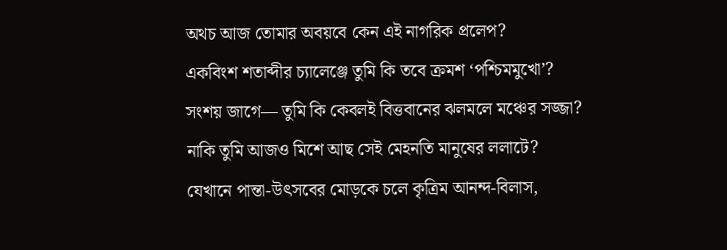অথচ আজ তোমার অবয়বে কেন এই নাগরিক প্রলেপ?
একবিংশ শতাব্দীর চ্যালেঞ্জে তুমি কি তবে ক্রমশ ‘পশ্চিমমুখো’?
সংশয় জাগে— তুমি কি কেবলই বিত্তবানের ঝলমলে মঞ্চের সজ্জা?
নাকি তুমি আজও মিশে আছ সেই মেহনতি মানুষের ললাটে?
যেখানে পান্তা-উৎসবের মোড়কে চলে কৃত্রিম আনন্দ-বিলাস,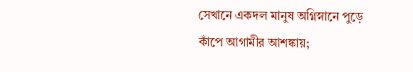সেখানে একদল মানুষ অগ্নিস্নানে পুড়ে কাঁপে আগামীর আশঙ্কায়;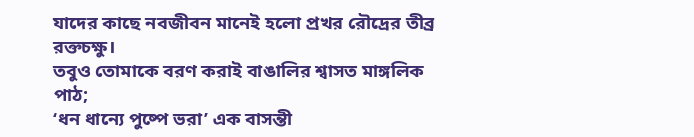যাদের কাছে নবজীবন মানেই হলো প্রখর রৌদ্রের তীব্র রক্তচক্ষু।
তবুও তোমাকে বরণ করাই বাঙালির শ্বাসত মাঙ্গলিক পাঠ;
‘ধন ধান্যে পুষ্পে ভরা’ এক বাসন্তী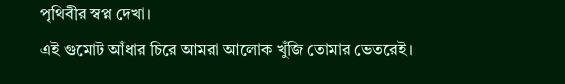পৃথিবীর স্বপ্ন দেখা।
এই গুমোট আঁধার চিরে আমরা আলোক খুঁজি তোমার ভেতরেই।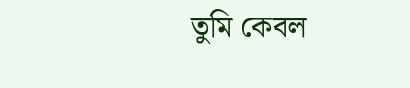তুমি কেবল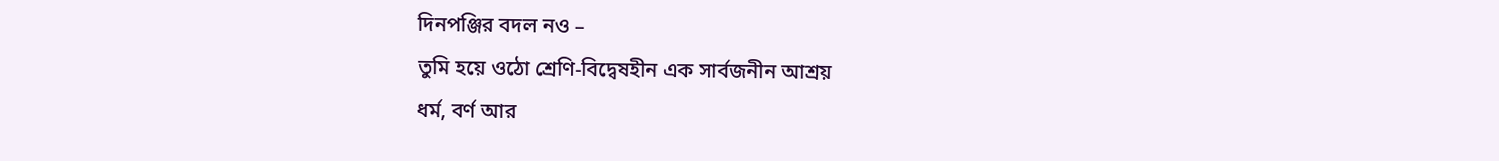দিনপঞ্জির বদল নও –
তুমি হয়ে ওঠো শ্রেণি-বিদ্বেষহীন এক সার্বজনীন আশ্রয়
ধর্ম, বর্ণ আর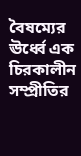বৈষম্যের ঊর্ধ্বে এক চিরকালীন সম্প্রীতির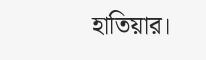হাতিয়ার।